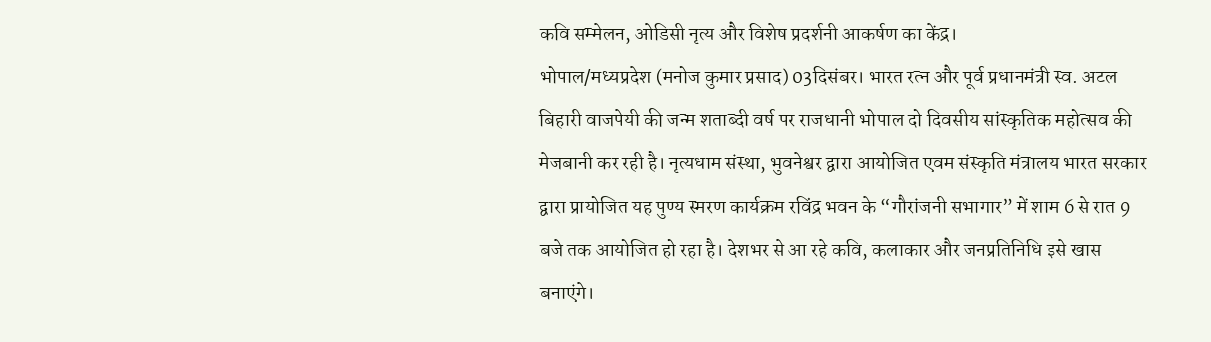कवि सम्मेलन, ओडिसी नृत्य और विशेष प्रदर्शनी आकर्षण का केंद्र।
भोपाल/मध्यप्रदेश (मनोज कुमार प्रसाद) 03दिसंबर। भारत रत्न और पूर्व प्रधानमंत्री स्व. अटल बिहारी वाजपेयी की जन्म शताब्दी वर्ष पर राजधानी भोपाल दो दिवसीय सांस्कृतिक महोत्सव की मेजबानी कर रही है। नृत्यधाम संस्था, भुवनेश्वर द्वारा आयोजित एवम संस्कृति मंत्रालय भारत सरकार द्वारा प्रायोजित यह पुण्य स्मरण कार्यक्रम रविंद्र भवन के “गौरांजनी सभागार” में शाम 6 से रात 9 बजे तक आयोजित हो रहा है। देशभर से आ रहे कवि, कलाकार और जनप्रतिनिधि इसे खास बनाएंगे।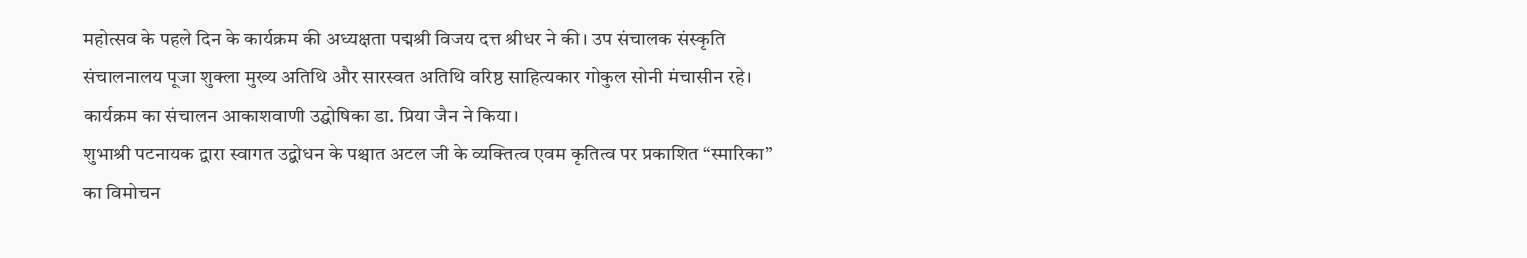महोत्सव के पहले दिन के कार्यक्रम की अध्यक्षता पद्मश्री विजय दत्त श्रीधर ने की। उप संचालक संस्कृति संचालनालय पूजा शुक्ला मुख्य अतिथि और सारस्वत अतिथि वरिष्ठ साहित्यकार गोकुल सोनी मंचासीन रहे।
कार्यक्रम का संचालन आकाशवाणी उद्घोषिका डा. प्रिया जैन ने किया।
शुभाश्री पटनायक द्वारा स्वागत उद्बोधन के पश्चात अटल जी के व्यक्तित्व एवम कृतित्व पर प्रकाशित “स्मारिका” का विमोचन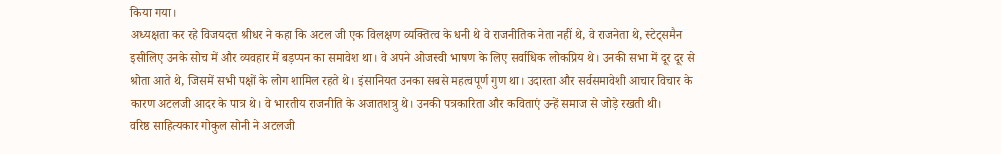किया गया।
अध्यक्षता कर रहे विजयदत्त श्रीधर ने कहा कि अटल जी एक विलक्षण व्यक्तित्व के धनी थे वे राजनीतिक नेता नहीं थे, वे राजनेता थे, स्टेट्समैन इसीलिए उनके सोच में और व्यवहार में बड़प्पन का समावेश था। वे अपने ओजस्वी भाषण के लिए सर्वाधिक लोकप्रिय थे। उनकी सभा में दूर दूर से श्रोता आते थे, जिसमें सभी पक्षों के लोग शामिल रहते थे। इंसानियत उनका सबसे महत्वपूर्ण गुण था। उदारता और सर्वसमावेशी आचार विचार के कारण अटलजी आदर के पात्र थे। वे भारतीय राजनीति के अजातशत्रु थे। उनकी पत्रकारिता और कविताएं उन्हें समाज से जोड़े रखती थी।
वरिष्ठ साहित्यकार गोकुल सोनी ने अटलजी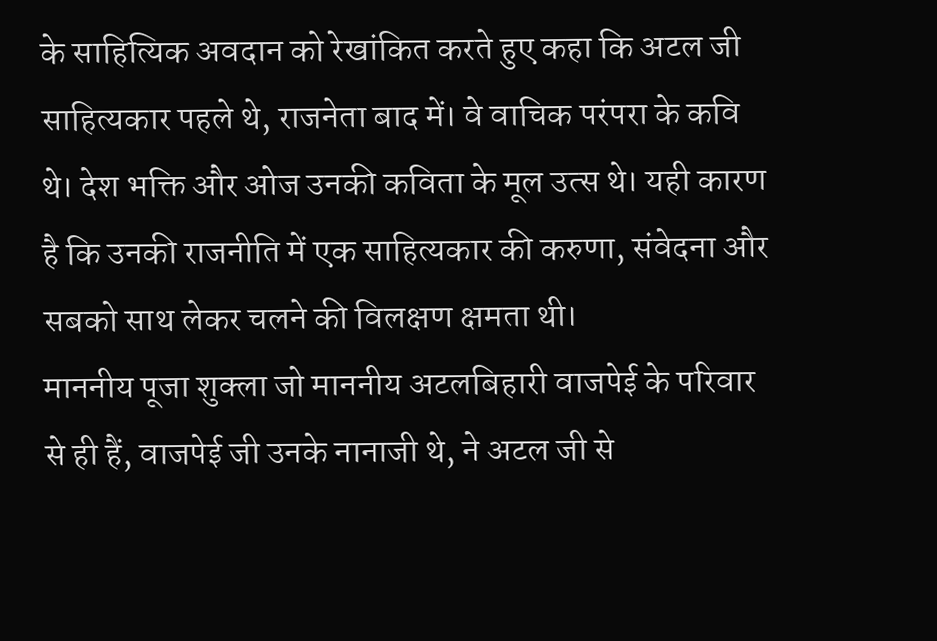के साहित्यिक अवदान को रेखांकित करते हुए कहा कि अटल जी साहित्यकार पहले थे, राजनेता बाद में। वे वाचिक परंपरा के कवि थे। देश भक्ति और ओज उनकी कविता के मूल उत्स थे। यही कारण है कि उनकी राजनीति में एक साहित्यकार की करुणा, संवेदना और सबको साथ लेकर चलने की विलक्षण क्षमता थी।
माननीय पूजा शुक्ला जो माननीय अटलबिहारी वाजपेई के परिवार से ही हैं, वाजपेई जी उनके नानाजी थे, ने अटल जी से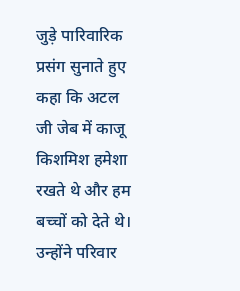जुड़े पारिवारिक प्रसंग सुनाते हुए कहा कि अटल जी जेब में काजू किशमिश हमेशा रखते थे और हम बच्चों को देते थे। उन्होंने परिवार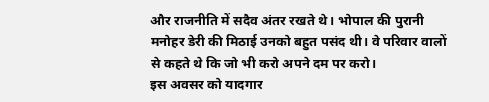और राजनीति में सदैव अंतर रखते थे। भोपाल की पुरानी मनोहर डेरी की मिठाई उनको बहुत पसंद थी। वे परिवार वालों से कहते थे कि जो भी करो अपने दम पर करो।
इस अवसर को यादगार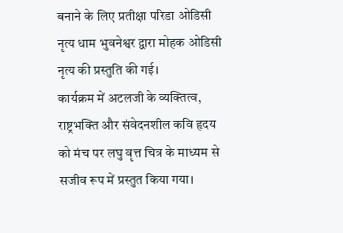बनाने के लिए प्रतीक्षा परिडा ओडिसी नृत्य धाम भुवनेश्वर द्वारा मोहक ओडिसी नृत्य की प्रस्तुति की गई।
कार्यक्रम में अटलजी के व्यक्तित्व, राष्ट्रभक्ति और संवेदनशील कवि हृदय को मंच पर लघु वृत्त चित्र के माध्यम से सजीव रूप में प्रस्तुत किया गया।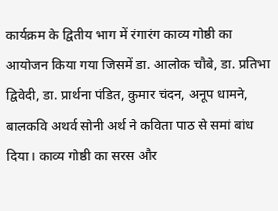कार्यक्रम के द्वितीय भाग में रंगारंग काव्य गोष्ठी का आयोजन किया गया जिसमें डा. आलोक चौबे, डा. प्रतिभा द्विवेदी, डा. प्रार्थना पंडित, कुमार चंदन, अनूप धामने, बालकवि अथर्व सोनी अर्थ ने कविता पाठ से समां बांध दिया। काव्य गोष्ठी का सरस और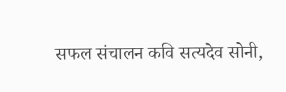सफल संचालन कवि सत्यदेव सोनी,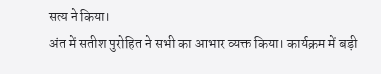सत्य ने किया।
अंत में सतीश पुरोहित ने सभी का आभार व्यक्त किया। कार्यक्रम में बड़ी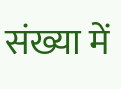संख्या में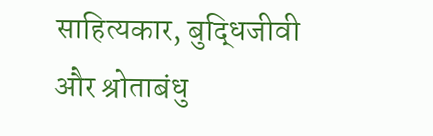साहित्यकार, बुद्धिजीवी और श्रोताबंधु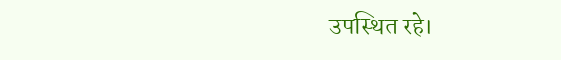उपस्थित रहे।